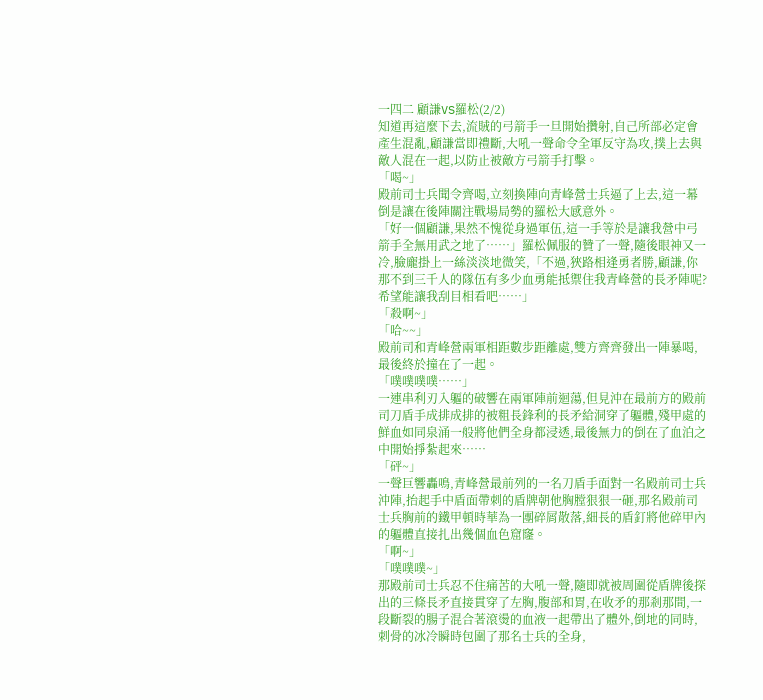一四二 顧謙VS羅松(2/2)
知道再這麼下去,流賊的弓箭手一旦開始攢射,自己所部必定會產生混亂,顧謙當即禮斷,大吼一聲命令全軍反守為攻,撲上去與敵人混在一起,以防止被敵方弓箭手打擊。
「喝~」
殿前司士兵聞令齊喝,立刻換陣向青峰營士兵逼了上去,這一幕倒是讓在後陣關注戰場局勢的羅松大感意外。
「好一個顧謙,果然不愧從身過軍伍,這一手等於是讓我營中弓箭手全無用武之地了……」羅松佩服的贊了一聲,隨後眼神又一冷,臉龐掛上一絲淡淡地微笑,「不過,狹路相逢勇者勝,顧謙,你那不到三千人的隊伍有多少血勇能抵禦住我青峰營的長矛陣呢?希望能讓我刮目相看吧……」
「殺啊~」
「哈~~」
殿前司和青峰營兩軍相距數步距離處,雙方齊齊發出一陣暴喝,最後終於撞在了一起。
「噗噗噗噗……」
一連串利刃入軀的破響在兩軍陣前迴蕩,但見沖在最前方的殿前司刀盾手成排成排的被粗長鋒利的長矛給洞穿了軀體,殘甲處的鮮血如同泉涌一般將他們全身都浸透,最後無力的倒在了血泊之中開始掙紮起來……
「砰~」
一聲巨響轟鳴,青峰營最前列的一名刀盾手面對一名殿前司士兵沖陣,抬起手中盾面帶刺的盾牌朝他胸膛狠狠一砸,那名殿前司士兵胸前的鐵甲頓時華為一團碎屑散落,細長的盾釘將他碎甲內的軀體直接扎出幾個血色窟窿。
「啊~」
「噗噗噗~」
那殿前司士兵忍不住痛苦的大吼一聲,隨即就被周圍從盾牌後探出的三條長矛直接貫穿了左胸,腹部和胃,在收矛的那剎那間,一段斷裂的腸子混合著滾燙的血液一起帶出了體外,倒地的同時,刺骨的冰冷瞬時包圍了那名士兵的全身,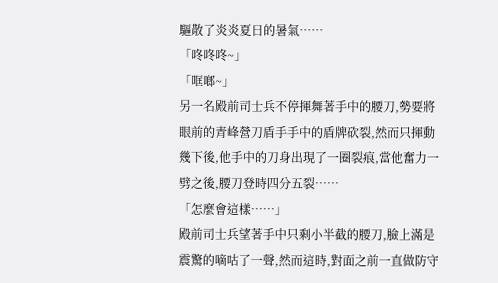驅散了炎炎夏日的暑氣……
「咚咚咚~」
「哐啷~」
另一名殿前司士兵不停揮舞著手中的腰刀,勢要將眼前的青峰營刀盾手手中的盾牌砍裂,然而只揮動幾下後,他手中的刀身出現了一圈裂痕,當他奮力一劈之後,腰刀登時四分五裂……
「怎麼會這樣……」
殿前司士兵望著手中只剩小半截的腰刀,臉上滿是震驚的嘀咕了一聲,然而這時,對面之前一直做防守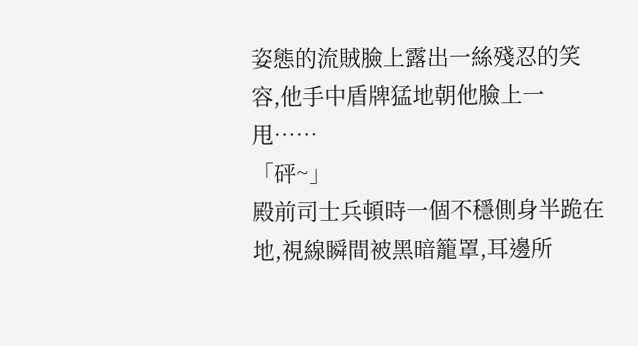姿態的流賊臉上露出一絲殘忍的笑容,他手中盾牌猛地朝他臉上一甩……
「砰~」
殿前司士兵頓時一個不穩側身半跪在地,視線瞬間被黑暗籠罩,耳邊所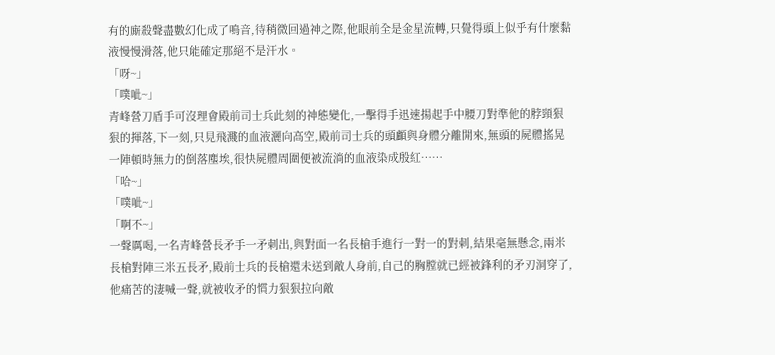有的廝殺聲盡數幻化成了鳴音,待稍微回過神之際,他眼前全是金星流轉,只覺得頭上似乎有什麼黏液慢慢滑落,他只能確定那絕不是汗水。
「呀~」
「噗呲~」
青峰營刀盾手可沒理會殿前司士兵此刻的神態變化,一擊得手迅速揚起手中腰刀對準他的脖頸狠狠的揮落,下一刻,只見飛濺的血液灑向高空,殿前司士兵的頭顱與身體分離開來,無頭的屍體搖晃一陣頓時無力的倒落塵埃,很快屍體周圍便被流淌的血液染成殷紅……
「哈~」
「噗呲~」
「啊不~」
一聲厲喝,一名青峰營長矛手一矛刺出,與對面一名長槍手進行一對一的對刺,結果毫無懸念,兩米長槍對陣三米五長矛,殿前士兵的長槍還未送到敵人身前,自己的胸膛就已經被鋒利的矛刃洞穿了,他痛苦的淒喊一聲,就被收矛的慣力狠狠拉向敵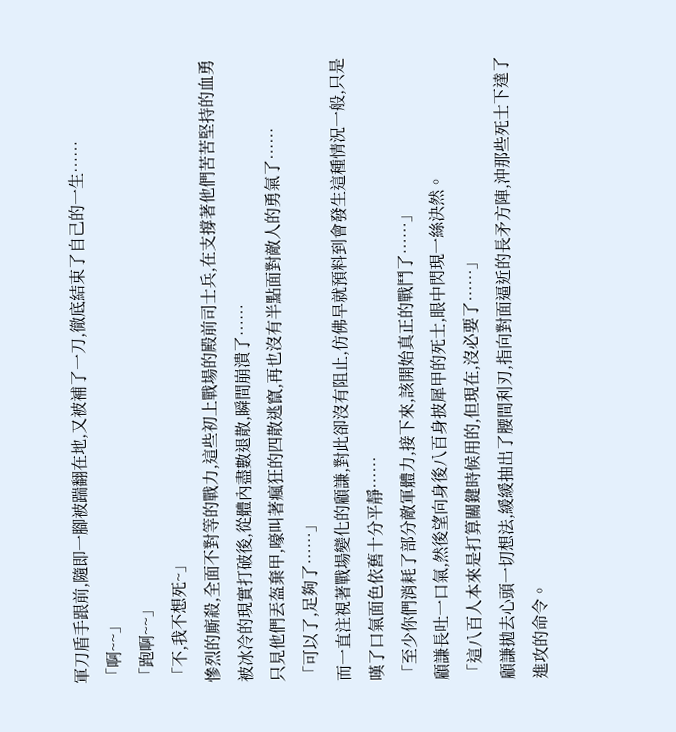軍刀盾手跟前,隨即一腳被踹翻在地,又被補了一刀,徹底結束了自己的一生……
「啊~~」
「跑啊~~」
「不,我不想死~」
慘烈的廝殺,全面不對等的戰力,這些初上戰場的殿前司士兵,在支撐著他們苦苦堅持的血勇被冰冷的現實打破後,從體內盡數退散,瞬間崩潰了……
只見他們丟盔棄甲,嚎叫著瘋狂的四散逃竄,再也沒有半點面對敵人的勇氣了……
「可以了,足夠了……」
而一直注視著戰場變化的顧謙,對此卻沒有阻止,仿佛早就預料到會發生這種情況一般,只是嘆了口氣面色依舊十分平靜……
「至少你們消耗了部分敵軍體力,接下來,該開始真正的戰鬥了……」
顧謙長吐一口氣,然後望向身後八百身披犀甲的死士,眼中閃現一絲決然。
「這八百人本來是打算關鍵時候用的,但現在,沒必要了……」
顧謙拋去心頭一切想法,緩緩抽出了腰間利刃,指向對面逼近的長矛方陣,沖那些死士下達了進攻的命令。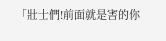「壯士們!前面就是害的你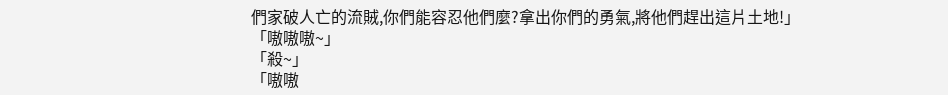們家破人亡的流賊,你們能容忍他們麼?拿出你們的勇氣,將他們趕出這片土地!」
「嗷嗷嗷~」
「殺~」
「嗷嗷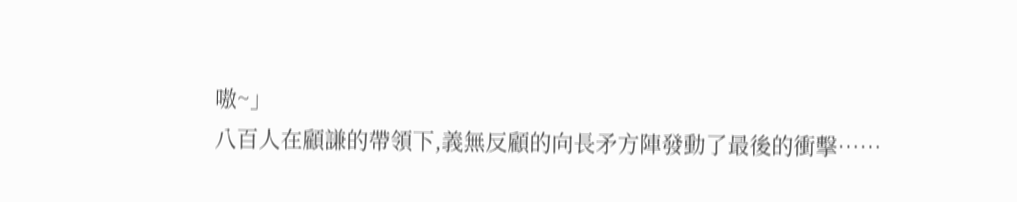嗷~」
八百人在顧謙的帶領下,義無反顧的向長矛方陣發動了最後的衝擊……